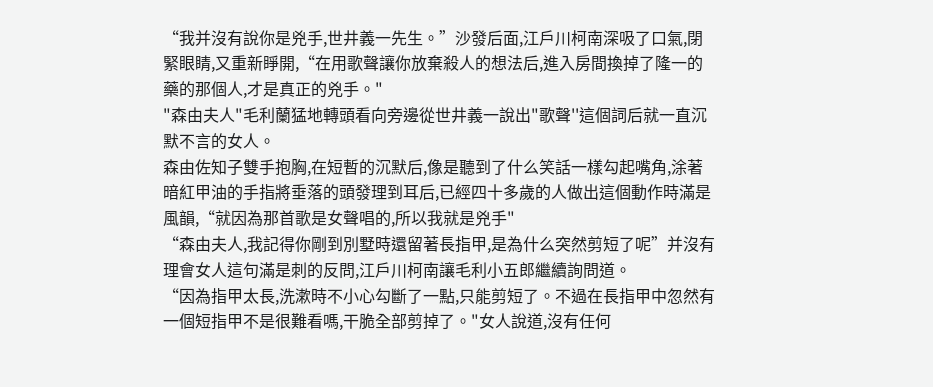“我并沒有說你是兇手,世井義一先生。”沙發后面,江戶川柯南深吸了口氣,閉緊眼睛,又重新睜開,“在用歌聲讓你放棄殺人的想法后,進入房間換掉了隆一的藥的那個人,才是真正的兇手。"
"森由夫人"毛利蘭猛地轉頭看向旁邊從世井義一說出"歌聲''這個詞后就一直沉默不言的女人。
森由佐知子雙手抱胸,在短暫的沉默后,像是聽到了什么笑話一樣勾起嘴角,涂著暗紅甲油的手指將垂落的頭發理到耳后,已經四十多歲的人做出這個動作時滿是風韻,“就因為那首歌是女聲唱的,所以我就是兇手"
“森由夫人,我記得你剛到別墅時還留著長指甲,是為什么突然剪短了呢”并沒有理會女人這句滿是刺的反問,江戶川柯南讓毛利小五郎繼續詢問道。
“因為指甲太長,洗漱時不小心勾斷了一點,只能剪短了。不過在長指甲中忽然有一個短指甲不是很難看嗎,干脆全部剪掉了。"女人說道,沒有任何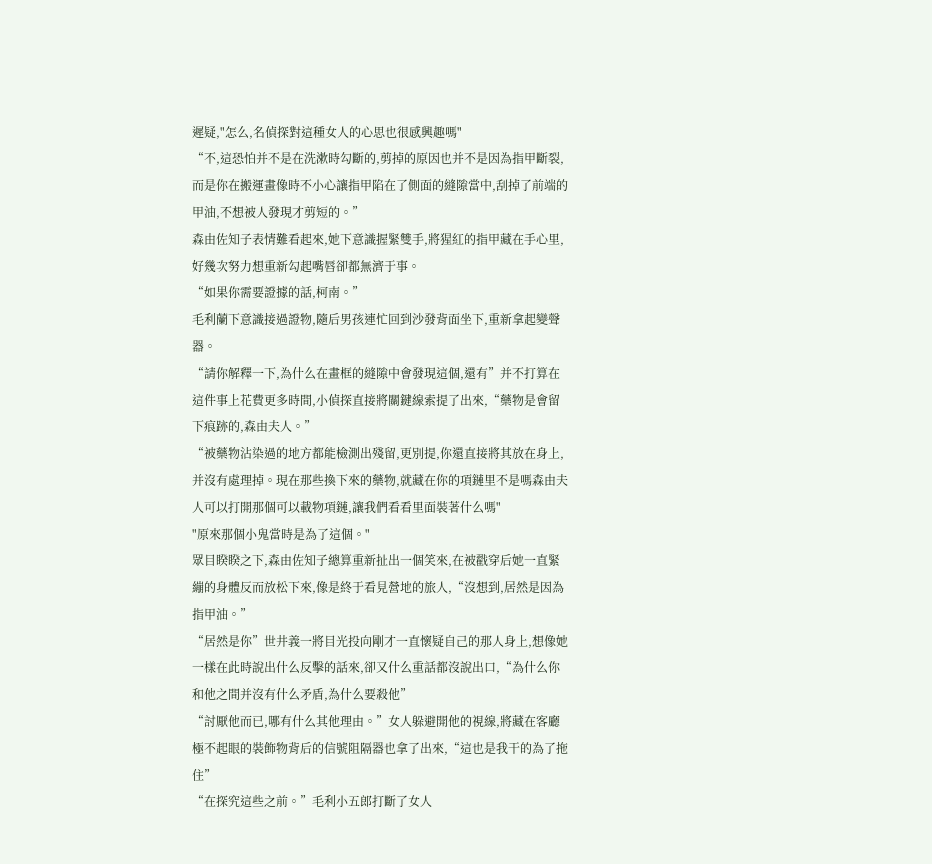遲疑,"怎么,名偵探對這種女人的心思也很感興趣嗎"
“不,這恐怕并不是在洗漱時勾斷的,剪掉的原因也并不是因為指甲斷裂,而是你在搬運畫像時不小心讓指甲陷在了側面的縫隙當中,刮掉了前端的甲油,不想被人發現才剪短的。”
森由佐知子表情難看起來,她下意識握緊雙手,將猩紅的指甲藏在手心里,好幾次努力想重新勾起嘴唇卻都無濟于事。
“如果你需要證據的話,柯南。”
毛利蘭下意識接過證物,隨后男孩連忙回到沙發背面坐下,重新拿起變聲器。
“請你解釋一下,為什么在畫框的縫隙中會發現這個,還有”并不打算在這件事上花費更多時間,小偵探直接將關鍵線索提了出來,“藥物是會留下痕跡的,森由夫人。”
“被藥物沾染過的地方都能檢測出殘留,更別提,你還直接將其放在身上,并沒有處理掉。現在那些換下來的藥物,就藏在你的項鏈里不是嗎森由夫人可以打開那個可以載物項鏈,讓我們看看里面裝著什么嗎"
"原來那個小鬼當時是為了這個。"
眾目睽睽之下,森由佐知子總算重新扯出一個笑來,在被戳穿后她一直緊繃的身體反而放松下來,像是終于看見營地的旅人,“沒想到,居然是因為指甲油。”
“居然是你”世井義一將目光投向剛才一直懷疑自己的那人身上,想像她一樣在此時說出什么反擊的話來,卻又什么重話都沒說出口,“為什么你和他之間并沒有什么矛盾,為什么要殺他”
“討厭他而已,哪有什么其他理由。”女人躲避開他的視線,將藏在客廳極不起眼的裝飾物背后的信號阻隔器也拿了出來,“這也是我干的為了拖住”
“在探究這些之前。”毛利小五郎打斷了女人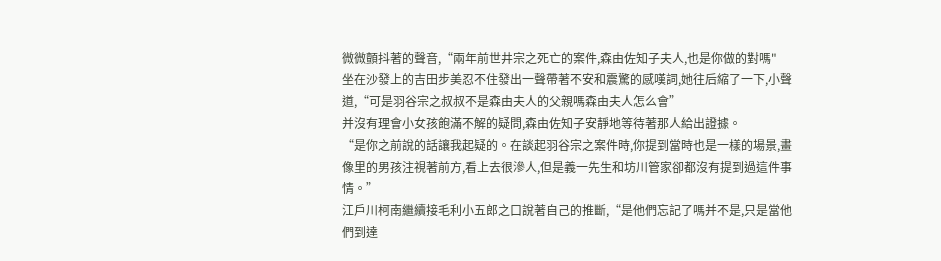微微顫抖著的聲音,“兩年前世井宗之死亡的案件,森由佐知子夫人,也是你做的對嗎"
坐在沙發上的吉田步美忍不住發出一聲帶著不安和震驚的感嘆詞,她往后縮了一下,小聲道,“可是羽谷宗之叔叔不是森由夫人的父親嗎森由夫人怎么會”
并沒有理會小女孩飽滿不解的疑問,森由佐知子安靜地等待著那人給出證據。
“是你之前說的話讓我起疑的。在談起羽谷宗之案件時,你提到當時也是一樣的場景,畫像里的男孩注視著前方,看上去很滲人,但是義一先生和坊川管家卻都沒有提到過這件事情。”
江戶川柯南繼續接毛利小五郎之口說著自己的推斷,“是他們忘記了嗎并不是,只是當他們到達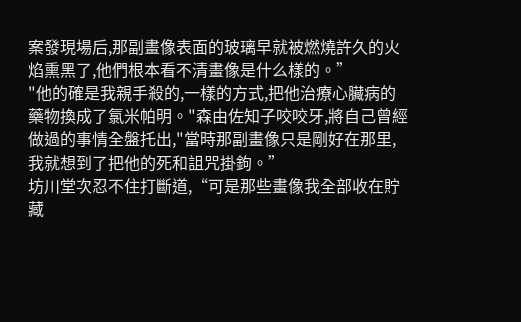案發現場后,那副畫像表面的玻璃早就被燃燒許久的火焰熏黑了,他們根本看不清畫像是什么樣的。”
"他的確是我親手殺的,一樣的方式,把他治療心臟病的藥物換成了氯米帕明。"森由佐知子咬咬牙,將自己曾經做過的事情全盤托出,"當時那副畫像只是剛好在那里,我就想到了把他的死和詛咒掛鉤。”
坊川堂次忍不住打斷道,“可是那些畫像我全部收在貯藏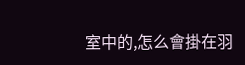室中的,怎么會掛在羽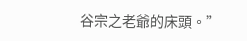谷宗之老爺的床頭。”